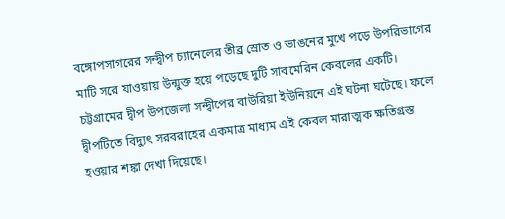বঙ্গোপসাগরের সন্দ্বীপ চ্যানেলের তীব্র স্রোত ও ভাঙনের মুখে পড়ে উপরিভাগের মাটি সরে যাওয়ায় উন্মুক্ত হয়ে পড়েছে দুটি সাবমেরিন কেবলের একটি। চট্টগ্রামের দ্বীপ উপজেলা সন্দ্বীপের বাউরিয়া ইউনিয়নে এই ঘটনা ঘটেছে। ফলে দ্বীপটিতে বিদ্যুৎ সরবরাহের একমাত্র মাধ্যম এই কেবল মারাত্মক ক্ষতিগ্রস্ত হওয়ার শঙ্কা দেখা দিয়েছে।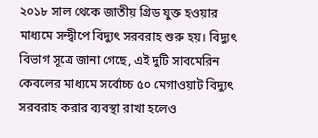২০১৮ সাল থেকে জাতীয় গ্রিড যুক্ত হওয়ার মাধ্যমে সন্দ্বীপে বিদ্যুৎ সরবরাহ শুরু হয়। বিদ্যুৎ বিভাগ সূত্রে জানা গেছে, এই দুটি সাবমেরিন কেবলের মাধ্যমে সর্বোচ্চ ৫০ মেগাওয়াট বিদ্যুৎ সরবরাহ করার ব্যবস্থা রাখা হলেও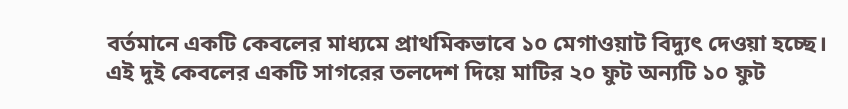বর্তমানে একটি কেবলের মাধ্যমে প্রাথমিকভাবে ১০ মেগাওয়াট বিদ্যুৎ দেওয়া হচ্ছে। এই দুই কেবলের একটি সাগরের তলদেশ দিয়ে মাটির ২০ ফুট অন্যটি ১০ ফুট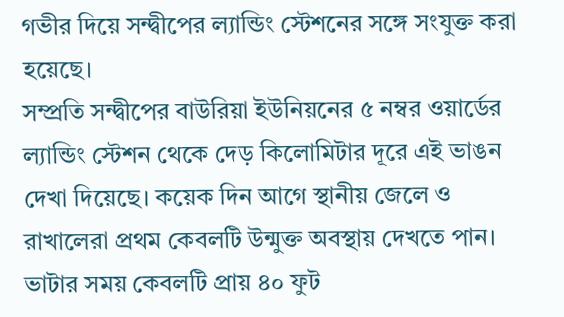গভীর দিয়ে সন্দ্বীপের ল্যান্ডিং স্টেশনের সঙ্গে সংযুক্ত করা হয়েছে।
সম্প্রতি সন্দ্বীপের বাউরিয়া ইউনিয়নের ৫ নম্বর ওয়ার্ডের ল্যান্ডিং স্টেশন থেকে দেড় কিলোমিটার দূরে এই ভাঙন দেখা দিয়েছে। কয়েক দিন আগে স্থানীয় জেলে ও রাখালেরা প্রথম কেবলটি উন্মুক্ত অবস্থায় দেখতে পান। ভাটার সময় কেবলটি প্রায় ৪০ ফুট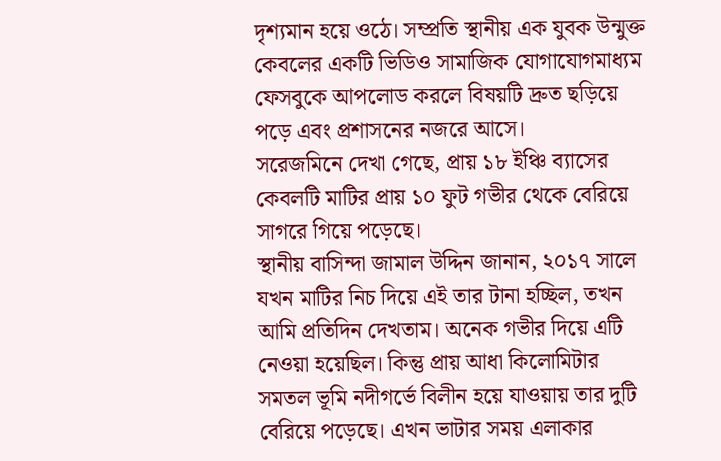দৃশ্যমান হয়ে ওঠে। সম্প্রতি স্থানীয় এক যুবক উন্মুক্ত কেবলের একটি ভিডিও সামাজিক যোগাযোগমাধ্যম ফেসবুকে আপলোড করলে বিষয়টি দ্রুত ছড়িয়ে পড়ে এবং প্রশাসনের নজরে আসে।
সরেজমিনে দেখা গেছে, প্রায় ১৮ ইঞ্চি ব্যাসের কেবলটি মাটির প্রায় ১০ ফুট গভীর থেকে বেরিয়ে সাগরে গিয়ে পড়েছে।
স্থানীয় বাসিন্দা জামাল উদ্দিন জানান, ২০১৭ সালে যখন মাটির নিচ দিয়ে এই তার টানা হচ্ছিল, তখন আমি প্রতিদিন দেখতাম। অনেক গভীর দিয়ে এটি নেওয়া হয়েছিল। কিন্তু প্রায় আধা কিলোমিটার সমতল ভূমি নদীগর্ভে বিলীন হয়ে যাওয়ায় তার দুটি বেরিয়ে পড়েছে। এখন ভাটার সময় এলাকার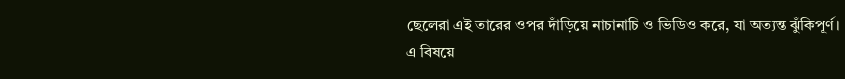ছেলেরা এই তারের ওপর দাঁড়িয়ে নাচানাচি ও ভিডিও করে, যা অত্যন্ত ঝুঁকিপূর্ণ।
এ বিষয়ে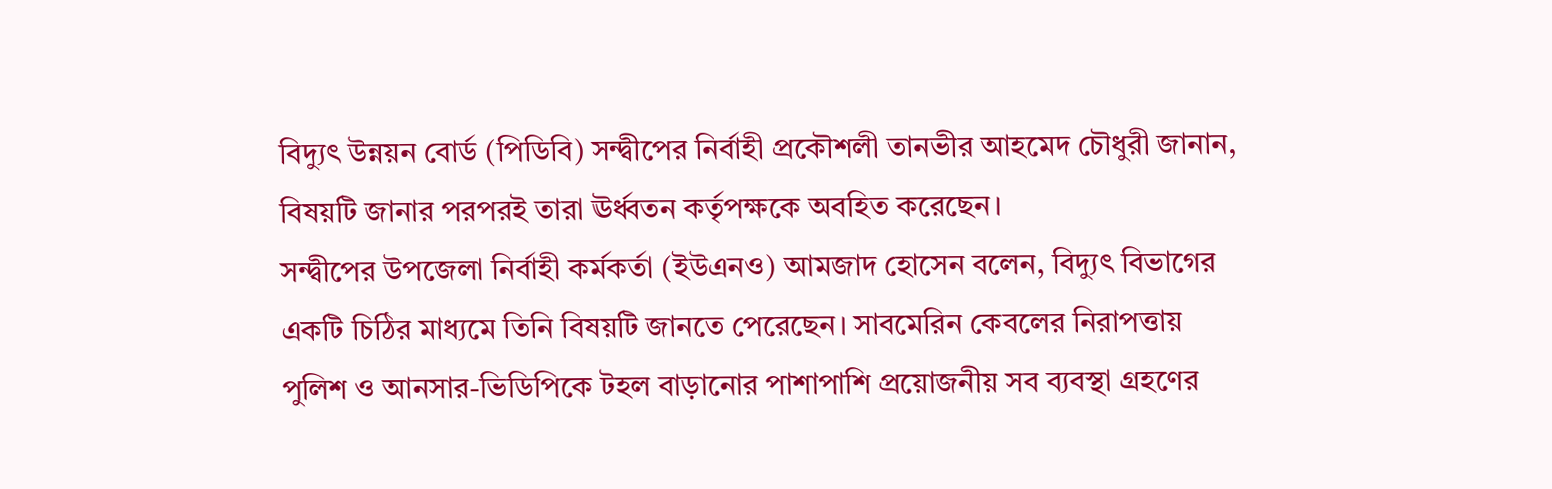বিদ্যুৎ উন্নয়ন বোর্ড (পিডিবি) সন্দ্বীপের নির্বাহী প্রকৌশলী তানভীর আহমেদ চৌধুরী জানান, বিষয়টি জানার পরপরই তারা ঊর্ধ্বতন কর্তৃপক্ষকে অবহিত করেছেন।
সন্দ্বীপের উপজেলা নির্বাহী কর্মকর্তা (ইউএনও) আমজাদ হোসেন বলেন, বিদ্যুৎ বিভাগের একটি চিঠির মাধ্যমে তিনি বিষয়টি জানতে পেরেছেন। সাবমেরিন কেবলের নিরাপত্তায় পুলিশ ও আনসার-ভিডিপিকে টহল বাড়ানোর পাশাপাশি প্রয়োজনীয় সব ব্যবস্থা গ্রহণের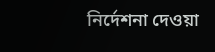নির্দেশনা দেওয়া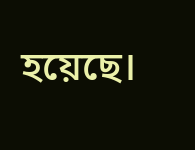হয়েছে।